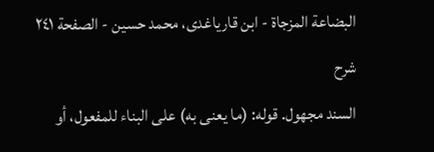البضاعة المزجاة - ابن قاریاغدی، محمد حسین - الصفحة ٢٤١
شرح
السند مجهول. قوله: (ما يعنى به) على البناء للمفعول، أو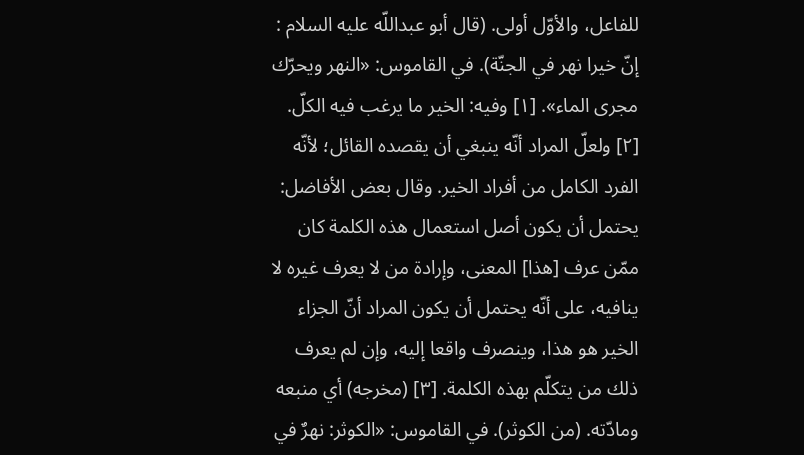للفاعل، والأوّل أولى. (قال أبو عبداللّه عليه السلام : إنّ خيرا نهر في الجنّة). في القاموس: «النهر ويحرّك مجرى الماء». [١] وفيه: الخير ما يرغب فيه الكلّ. [٢] ولعلّ المراد أنّه ينبغي أن يقصده القائل؛ لأنّه الفرد الكامل من أفراد الخير. وقال بعض الأفاضل: يحتمل أن يكون أصل استعمال هذه الكلمة كان ممّن عرف [هذا] المعنى، وإرادة من لا يعرف غيره لا ينافيه، على أنّه يحتمل أن يكون المراد أنّ الجزاء الخير هو هذا، وينصرف واقعا إليه، وإن لم يعرف ذلك من يتكلّم بهذه الكلمة. [٣] (مخرجه) أي منبعه ومادّته. (من الكوثر). في القاموس: «الكوثر: نهرٌ في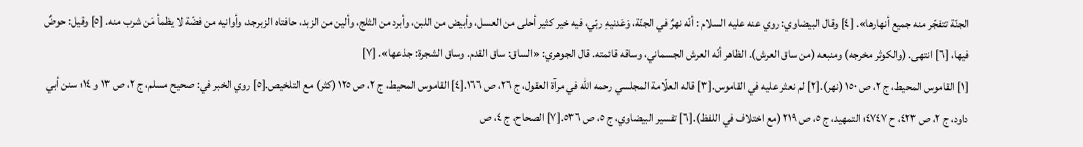الجنّة تتفجّر منه جميع أنهارها». [٤] وقال البيضاوي: روي عنه عليه السلام : أنّه نهرٌ في الجنّة، وَعَدنيهِ ربّي، فيه خير كثير أحلى من العسل، وأبيض من اللبن، وأبرد من الثلج، وألين من الزبد، حافتاه الزبرجد، وأوانيه من فضّة لا يظمأ مَن شرب منه. [٥] وقيل: حوضٌ فيها، [٦] انتهى. (والكوثر مخرجه) ومنبعه (من ساق العرش). الظاهر أنّه العرش الجسماني، وساقه قائمته. قال الجوهري: «الساق: ساق القدم. وساق الشجرة: جذعها». [٧]
[١] القاموس المحيط، ج ٢، ص ١٥٠ (نهر).[٢] لم نعثر عليه في القاموس.[٣] قاله العلّامة المجلسي رحمه الله في مرآة العقول، ج ٢٦، ص ١٦٦.[٤] القاموس المحيط، ج ٢، ص ١٢٥ (كثر) مع التلخيص.[٥] روي الخبر في: صحيح مسلم، ج ٢، ص ١٣ و ١٤؛ سنن أبي داود، ج ٢، ص ٤٢٣، ح ٤٧٤٧؛ التمهيد، ج ٥، ص ٢١٩ (مع اختلاف في اللفظ).[٦] تفسير البيضاوي، ج ٥، ص ٥٣٦.[٧] الصحاح، ج ٤، ص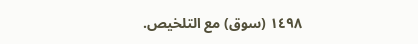١٤٩٨ (سوق) مع التلخيص.